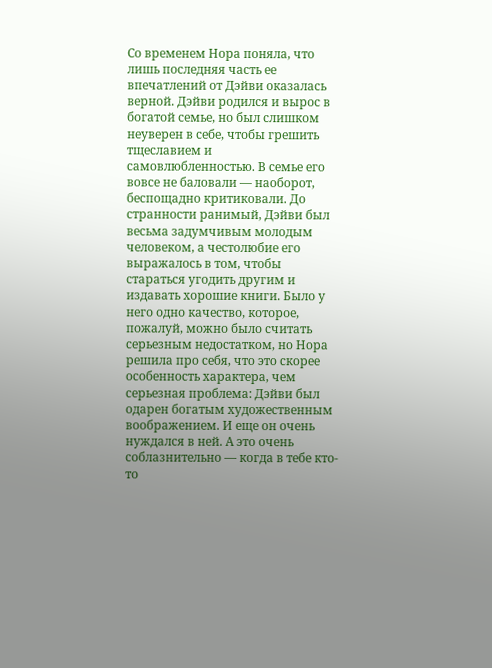Со временем Нора поняла, что лишь последняя часть ее впечатлений от Дэйви оказалась верной. Дэйви родился и вырос в богатой семье, но был слишком неуверен в себе, чтобы грешить тщеславием и самовлюбленностью. В семье его вовсе не баловали — наоборот, беспощадно критиковали. До странности ранимый, Дэйви был весьма задумчивым молодым человеком, а честолюбие его выражалось в том, чтобы стараться угодить другим и издавать хорошие книги. Было у него одно качество, которое, пожалуй, можно было считать серьезным недостатком, но Нора решила про себя, что это скорее особенность характера, чем серьезная проблема: Дэйви был одарен богатым художественным воображением. И еще он очень нуждался в ней. А это очень соблазнительно — когда в тебе кто-то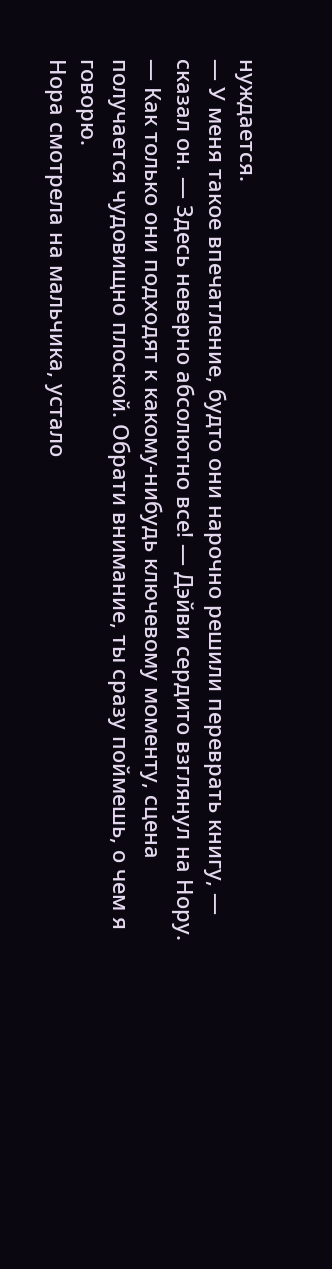нуждается.
— У меня такое впечатление, будто они нарочно решили переврать книгу, — сказал он. — Здесь неверно абсолютно все! — Дэйви сердито взглянул на Нору. — Как только они подходят к какому-нибудь ключевому моменту, сцена получается чудовищно плоской. Обрати внимание, ты сразу поймешь, о чем я говорю.
Нора смотрела на мальчика, устало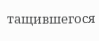тащившегося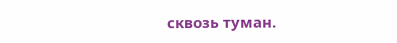сквозь туман.